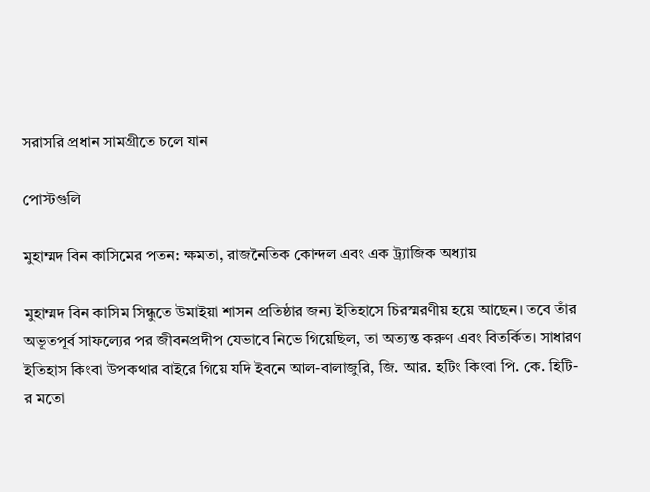সরাসরি প্রধান সামগ্রীতে চলে যান

পোস্টগুলি

মুহাম্মদ বিন কাসিমের পতন: ক্ষমতা, রাজনৈতিক কোন্দল এবং এক ট্র্যাজিক অধ্যায়

মুহাম্মদ বিন কাসিম সিন্ধুতে উমাইয়া শাসন প্রতিষ্ঠার জন্য ইতিহাসে চিরস্মরণীয় হয়ে আছেন। তবে তাঁর অভূতপূর্ব সাফল্যের পর জীবনপ্রদীপ যেভাবে নিভে গিয়েছিল, তা অত্যন্ত করুণ এবং বিতর্কিত। সাধারণ ইতিহাস কিংবা উপকথার বাইরে গিয়ে যদি ইবনে আল-বালাজুরি, জি. আর. হটিং কিংবা পি. কে. হিটি-র মতো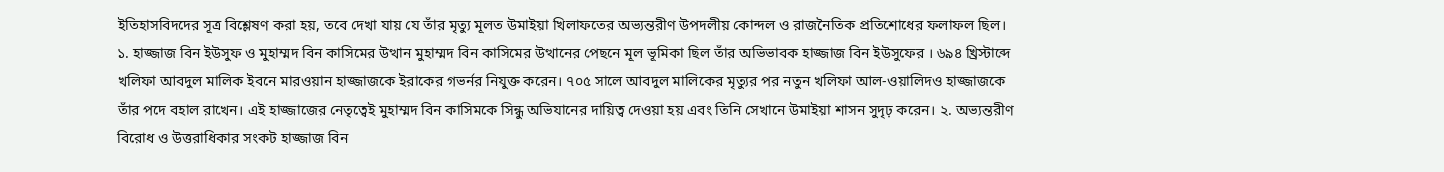ইতিহাসবিদদের সূত্র বিশ্লেষণ করা হয়, তবে দেখা যায় যে তাঁর মৃত্যু মূলত উমাইয়া খিলাফতের অভ্যন্তরীণ উপদলীয় কোন্দল ও রাজনৈতিক প্রতিশোধের ফলাফল ছিল। ১. হাজ্জাজ বিন ইউসুফ ও মুহাম্মদ বিন কাসিমের উত্থান মুহাম্মদ বিন কাসিমের উত্থানের পেছনে মূল ভূমিকা ছিল তাঁর অভিভাবক হাজ্জাজ বিন ইউসুফের । ৬৯৪ খ্রিস্টাব্দে খলিফা আবদুল মালিক ইবনে মারওয়ান হাজ্জাজকে ইরাকের গভর্নর নিযুক্ত করেন। ৭০৫ সালে আবদুল মালিকের মৃত্যুর পর নতুন খলিফা আল-ওয়ালিদও হাজ্জাজকে তাঁর পদে বহাল রাখেন। এই হাজ্জাজের নেতৃত্বেই মুহাম্মদ বিন কাসিমকে সিন্ধু অভিযানের দায়িত্ব দেওয়া হয় এবং তিনি সেখানে উমাইয়া শাসন সুদৃঢ় করেন। ২. অভ্যন্তরীণ বিরোধ ও উত্তরাধিকার সংকট হাজ্জাজ বিন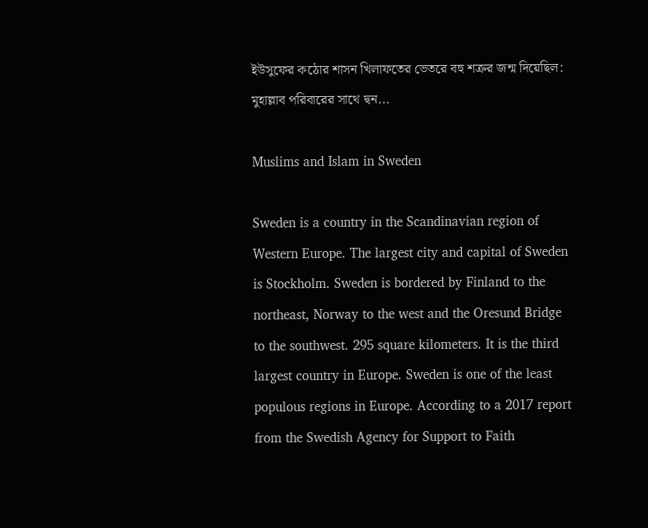ইউসুফের কঠোর শাসন খিলাফতের ভেতরে বহু শত্রুর জন্ম দিয়েছিল: মুহাল্লাব পরিবারের সাথে দ্বন...

Muslims and Islam in Sweden

Sweden is a country in the Scandinavian region of Western Europe. The largest city and capital of Sweden is Stockholm. Sweden is bordered by Finland to the northeast, Norway to the west and the Oresund Bridge to the southwest. 295 square kilometers. It is the third largest country in Europe. Sweden is one of the least populous regions in Europe. According to a 2017 report from the Swedish Agency for Support to Faith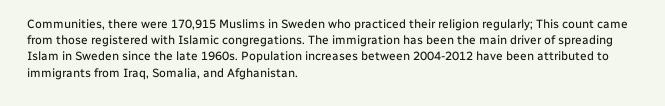Communities, there were 170,915 Muslims in Sweden who practiced their religion regularly; This count came from those registered with Islamic congregations. The immigration has been the main driver of spreading Islam in Sweden since the late 1960s. Population increases between 2004-2012 have been attributed to immigrants from Iraq, Somalia, and Afghanistan.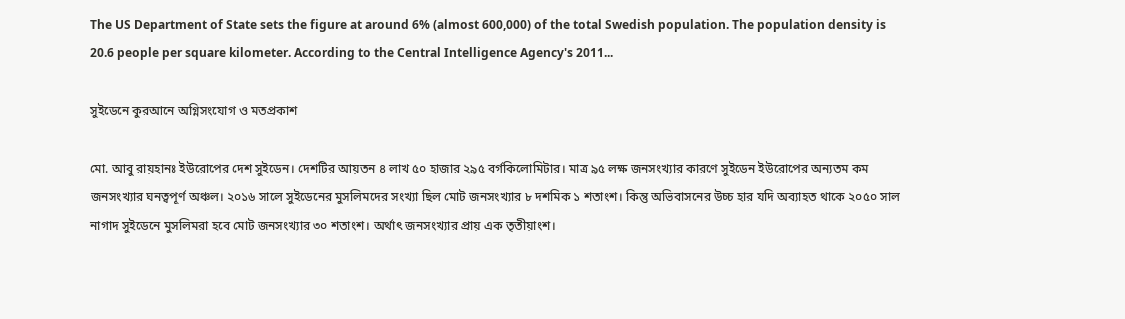The US Department of State sets the figure at around 6% (almost 600,000) of the total Swedish population. The population density is 20.6 people per square kilometer. According to the Central Intelligence Agency's 2011...

সুইডেনে কুরআনে অগ্নিসংযোগ ও মতপ্রকাশ

মো. আবু রায়হানঃ ইউরোপের দেশ সুইডেন। দেশটির আয়তন ৪ লাখ ৫০ হাজার ২৯৫ বর্গকিলোমিটার। মাত্র ৯৫ লক্ষ জনসংখ্যার কারণে সুইডেন ইউরোপের অন্যতম কম জনসংখ্যার ঘনত্বপূর্ণ অঞ্চল। ২০১৬ সালে সুইডেনের মুসলিমদের সংখ্যা ছিল মোট জনসংখ্যার ৮ দশমিক ১ শতাংশ। কিন্তু অভিবাসনের উচ্চ হার যদি অব্যাহত থাকে ২০৫০ সাল নাগাদ সুইডেনে মুসলিমরা হবে মোট জনসংখ্যার ৩০ শতাংশ। অর্থাৎ জনসংখ্যার প্রায় এক তৃতীয়াংশ।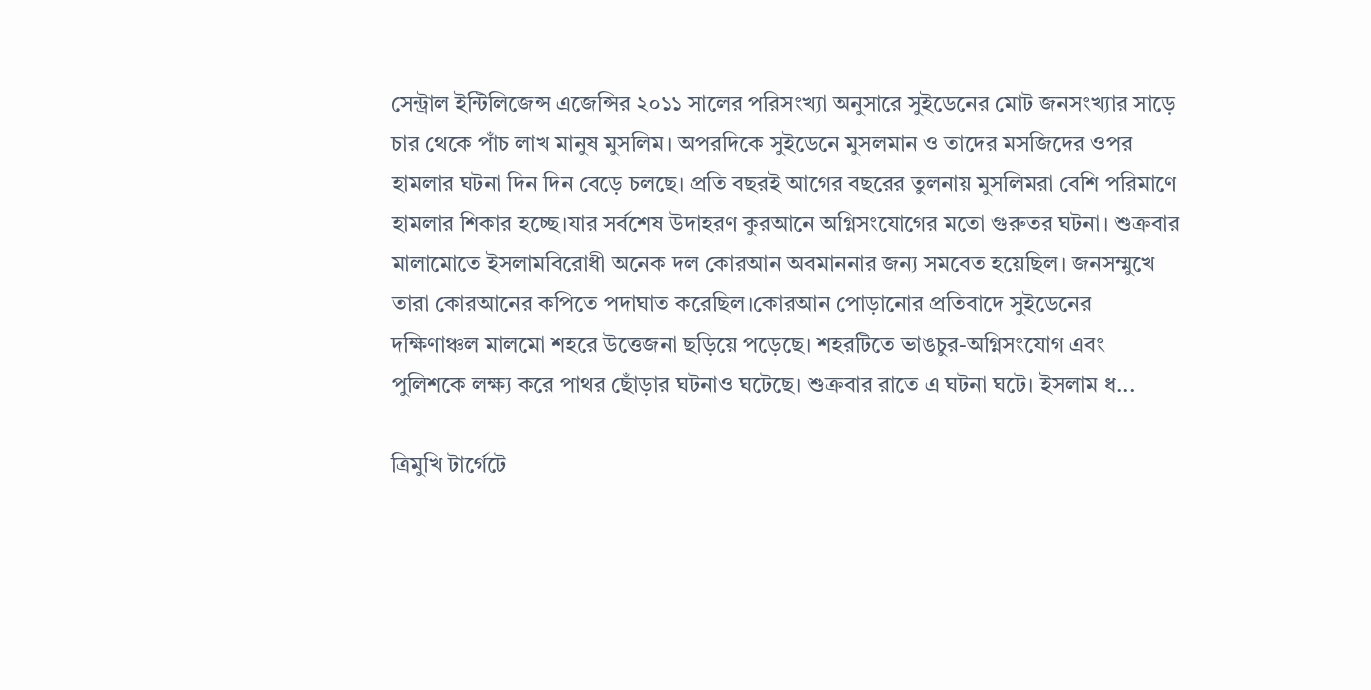সেন্ট্রাল ইন্টিলিজেন্স এজেন্সির ২০১১ সালের পরিসংখ্যা অনুসারে সুইডেনের মোট জনসংখ্যার সাড়ে চার থেকে পাঁচ লাখ মানুষ মুসলিম। অপরদিকে সুইডেনে মুসলমান ও তাদের মসজিদের ওপর হামলার ঘটনা দিন দিন বেড়ে চলছে। প্রতি বছরই আগের বছরের তুলনায় মুসলিমরা বেশি পরিমাণে হামলার শিকার হচ্ছে।যার সর্বশেষ উদাহরণ কুরআনে অগ্নিসংযোগের মতো গুরুতর ঘটনা। শুক্রবার মালামোতে ইসলামবিরোধী অনেক দল কোরআন অবমাননার জন্য সমবেত হয়েছিল। জনসম্মুখে তারা কোরআনের কপিতে পদাঘাত করেছিল।কোরআন পোড়ানোর প্রতিবাদে সুইডেনের দক্ষিণাঞ্চল মালমো শহরে উত্তেজনা ছড়িয়ে পড়েছে। শহরটিতে ভাঙচুর-অগ্নিসংযোগ এবং পুলিশকে লক্ষ্য করে পাথর ছোঁড়ার ঘটনাও ঘটেছে। শুক্রবার রাতে এ ঘটনা ঘটে। ইসলাম ধ...

ত্রিমুখি টার্গেটে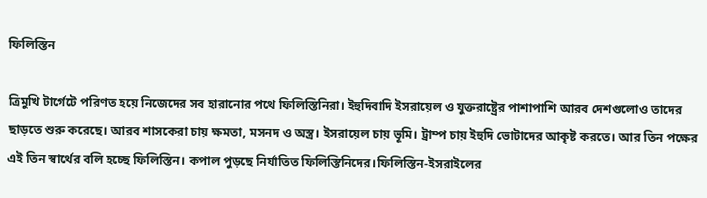ফিলিস্তিন

ত্রিমুখি টার্গেটে পরিণত হয়ে নিজেদের সব হারানোর পথে ফিলিস্তিনিরা। ইহুদিবাদি ইসরায়েল ও যুক্তরাষ্ট্রের পাশাপাশি আরব দেশগুলোও তাদের ছাড়তে শুরু করেছে। আরব শাসকেরা চায় ক্ষমতা, মসনদ ও অস্ত্র। ইসরায়েল চায় ভূমি। ট্রাম্প চায় ইহুদি ভোটাদের আকৃষ্ট করতে। আর তিন পক্ষের এই তিন স্বার্থের বলি হচ্ছে ফিলিস্তিন। কপাল পুড়ছে নির্যাতিত ফিলিস্তিনিদের।ফিলিস্তিন-ইসরাইলের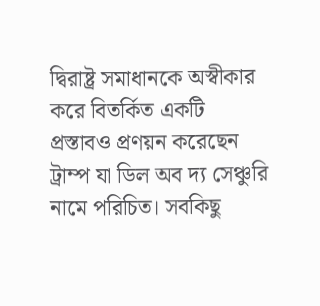দ্বিরাষ্ট্র সমাধানকে অস্বীকার করে বিতর্কিত একটি প্রস্তাবও প্রণয়ন করেছেন ট্রাম্প যা ডিল অব দ্য সেঞ্চুরি নামে পরিচিত। সবকিছু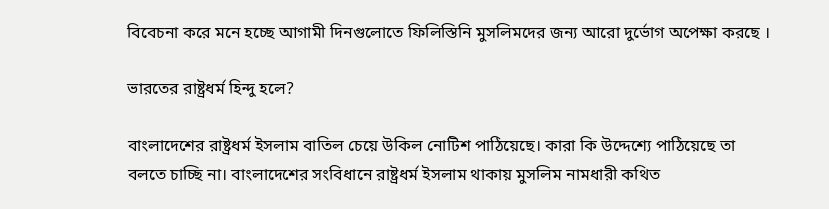বিবেচনা করে মনে হচ্ছে আগামী দিনগুলোতে ফিলিস্তিনি মুসলিমদের জন্য আরো দুর্ভোগ অপেক্ষা করছে ।

ভারতের রাষ্ট্রধর্ম হিন্দু হলে?

বাংলাদেশের রাষ্ট্রধর্ম ইসলাম বাতিল চেয়ে উকিল নোটিশ পাঠিয়েছে। কারা কি উদ্দেশ্যে পাঠিয়েছে তা বলতে চাচ্ছি না। বাংলাদেশের সংবিধানে রাষ্ট্রধর্ম ইসলাম থাকায় মুসলিম নামধারী কথিত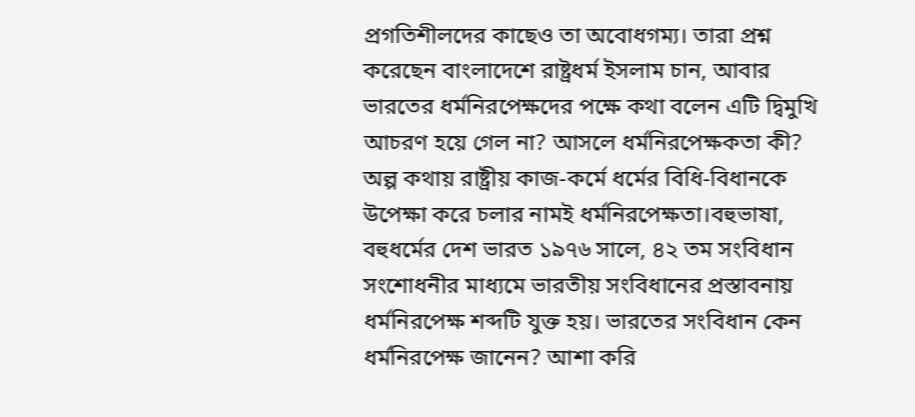প্রগতিশীলদের কাছেও তা অবোধগম্য। তারা প্রশ্ন করেছেন বাংলাদেশে রাষ্ট্রধর্ম ইসলাম চান, আবার ভারতের ধর্মনিরপেক্ষদের পক্ষে কথা বলেন এটি দ্বিমুখি আচরণ হয়ে গেল না? আসলে ধর্মনিরপেক্ষকতা কী? অল্প কথায় রাষ্ট্রীয় কাজ-কর্মে ধর্মের বিধি-বিধানকে উপেক্ষা করে চলার নামই ধর্মনিরপেক্ষতা।বহুভাষা, বহুধর্মের দেশ ভারত ১৯৭৬ সালে, ৪২ তম সংবিধান সংশোধনীর মাধ্যমে ভারতীয় সংবিধানের প্রস্তাবনায় ধর্মনিরপেক্ষ শব্দটি যুক্ত হয়। ভারতের সংবিধান কেন ধর্মনিরপেক্ষ জানেন? আশা করি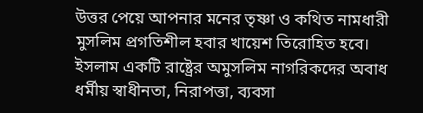উত্তর পেয়ে আপনার মনের তৃষ্ণা ও কথিত নামধারী মুসলিম প্রগতিশীল হবার খায়েশ তিরোহিত হবে। ইসলাম একটি রাষ্ট্রের অমুসলিম নাগরিকদের অবাধ ধর্মীয় স্বাধীনতা, নিরাপত্তা, ব্যবসা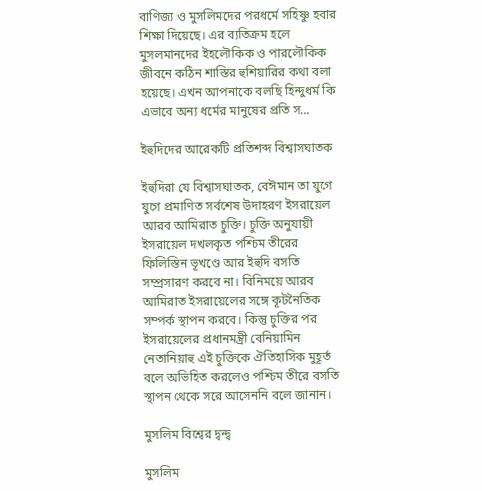বাণিজ্য ও মুসলিমদের পরধর্মে সহিষ্ণু হবার শিক্ষা দিয়েছে। এর ব্যতিক্রম হলে মুসলমানদের ইহলৌকিক ও পারলৌকিক জীবনে কঠিন শাস্তির হুশিয়ারির কথা বলা হয়েছে। এখন আপনাকে বলছি হিন্দুধর্ম কি এভাবে অন্য ধর্মের মানুষের প্রতি স...

ইহুদিদের আরেকটি প্রতিশব্দ বিশ্বাসঘাতক

ইহুদিরা যে বিশ্বাসঘাতক, বেঈমান তা যুগে যুগে প্রমাণিত সর্বশেষ উদাহরণ ইসরায়েল আরব আমিরাত চুক্তি। চুক্তি অনুযায়ী ইসরায়েল দখলকৃত পশ্চিম তীরের ফিলিস্তিন ভূখণ্ডে আর ইহুদি বসতি সম্প্রসারণ করবে না। বিনিময়ে আরব আমিরাত ইসরায়েলের সঙ্গে কূটনৈতিক সম্পর্ক স্থাপন করবে। কিন্তু চুক্তির পর ইসরায়েলের প্রধানমন্ত্রী বেনিয়ামিন নেতানিয়াহু এই চুক্তিকে ঐতিহাসিক মুহূর্ত বলে অভিহিত করলেও পশ্চিম তীরে বসতি স্থাপন থেকে সরে আসেননি বলে জানান।

মুসলিম বিশ্বের দ্বন্দ্ব

মুসলিম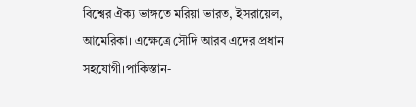বিশ্বের ঐক্য ভাঙ্গতে মরিয়া ভারত, ইসরায়েল, আমেরিকা। এক্ষেত্রে সৌদি আরব এদের প্রধান সহযোগী।পাকিস্তান-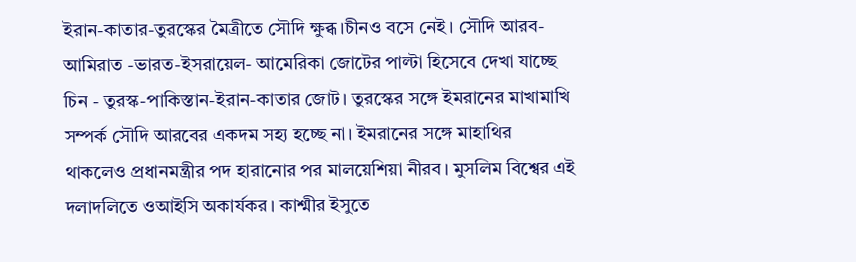ইরান-কাতার-তুরস্কের মৈত্রীতে সৌদি ক্ষুব্ধ।চীনও বসে নেই। সৌদি আরব-আমিরাত -ভারত-ইসরায়েল- আমেরিকা জোটের পাল্টা হিসেবে দেখা যাচ্ছে চিন - তুরস্ক-পাকিস্তান-ইরান-কাতার জোট। তুরস্কের সঙ্গে ইমরানের মাখামাখি সম্পর্ক সৌদি আরবের একদম সহ্য হচ্ছে না। ইমরানের সঙ্গে মাহাথির থাকলেও প্রধানমন্ত্রীর পদ হারানোর পর মালয়েশিয়া নীরব। মুসলিম বিশ্বের এই দলাদলিতে ওআইসি অকার্যকর। কাশ্মীর ইসুতে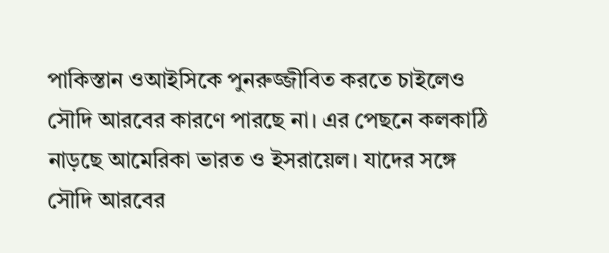পাকিস্তান ওআইসিকে পুনরুজ্জীবিত করতে চাইলেও সৌদি আরবের কারণে পারছে না। এর পেছনে কলকাঠি নাড়ছে আমেরিকা ভারত ও ইসরায়েল। যাদের সঙ্গে সৌদি আরবের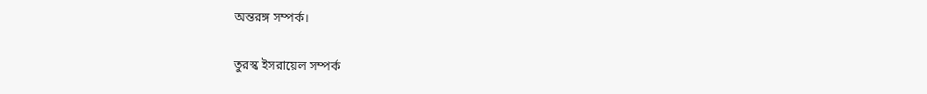অন্তরঙ্গ সম্পর্ক।

তুরস্ক ইসরায়েল সম্পর্ক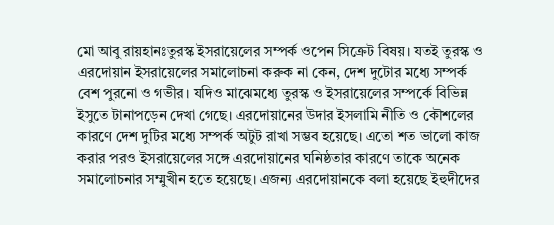মো আবু রায়হানঃতুরস্ক ইসরায়েলের সম্পর্ক ওপেন সিক্রেট বিষয়। যতই তুরস্ক ও এরদোয়ান ইসরায়েলের সমালোচনা করুক না কেন, দেশ দুটোর মধ্যে সম্পর্ক বেশ পুরনো ও গভীর। যদিও মাঝেমধ্যে তুরস্ক ও ইসরায়েলের সম্পর্কে বিভিন্ন ইসুতে টানাপড়েন দেখা গেছে। এরদোয়ানের উদার ইসলামি নীতি ও কৌশলের কারণে দেশ দুটির মধ্যে সম্পর্ক অটুট রাখা সম্ভব হয়েছে। এতো শত ভালো কাজ করার পরও ইসরায়েলের সঙ্গে এরদোয়ানের ঘনিষ্ঠতার কারণে তাকে অনেক সমালোচনার সম্মুখীন হতে হয়েছে। এজন্য এরদোয়ানকে বলা হয়েছে ইহুদীদের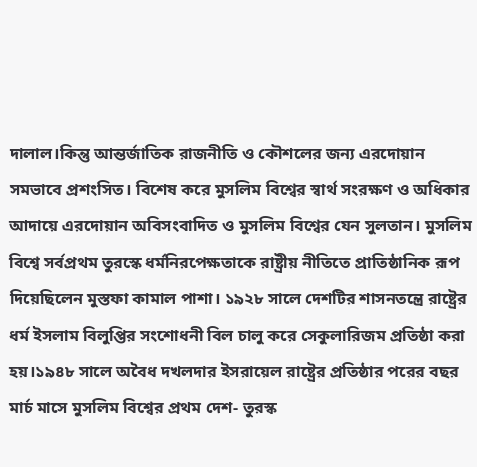দালাল।কিন্তু আন্তর্জাতিক রাজনীতি ও কৌশলের জন্য এরদোয়ান সমভাবে প্রশংসিত। বিশেষ করে মুসলিম বিশ্বের স্বার্থ সংরক্ষণ ও অধিকার আদায়ে এরদোয়ান অবিসংবাদিত ও মুসলিম বিশ্বের যেন সুলতান। মুসলিম বিশ্বে সর্বপ্রথম তুরস্কে ধর্মনিরপেক্ষতাকে রাষ্ট্রীয় নীতিতে প্রাতিষ্ঠানিক রূপ দিয়েছিলেন মুস্তফা কামাল পাশা। ১৯২৮ সালে দেশটির শাসনতন্ত্রে রাষ্ট্রের ধর্ম ইসলাম বিলুপ্তির সংশোধনী বিল চালু করে সেকুলারিজম প্রতিষ্ঠা করা হয়।১৯৪৮ সালে অবৈধ দখলদার ইসরায়েল রাষ্ট্রের প্রতিষ্ঠার পরের বছর মার্চ মাসে মুসলিম বিশ্বের প্রথম দেশ- তুরস্ক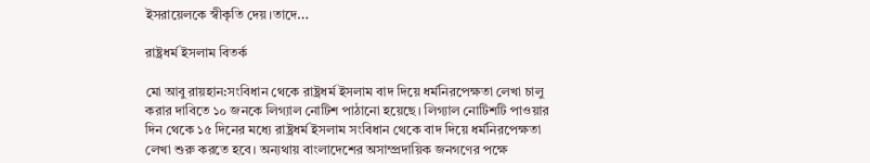ইসরায়েলকে স্বীকৃতি দেয়।তাদে...

রাষ্ট্রধর্ম ইসলাম বিতর্ক

মো আবু রায়হান:সংবিধান থেকে রাষ্ট্রধর্ম ইসলাম বাদ দিয়ে ধর্মনিরপেক্ষতা লেখা চালু করার দাবিতে ১০ জনকে লিগ্যাল নোটিশ পাঠানো হয়েছে। লিগ্যাল নোটিশটি পাওয়ার দিন থেকে ১৫ দিনের মধ্যে রাষ্ট্রধর্ম ইসলাম সংবিধান থেকে বাদ দিয়ে ধর্মনিরপেক্ষতা লেখা শুরু করতে হবে। অন্যথায় বাংলাদেশের অসাম্প্রদায়িক জনগণের পক্ষে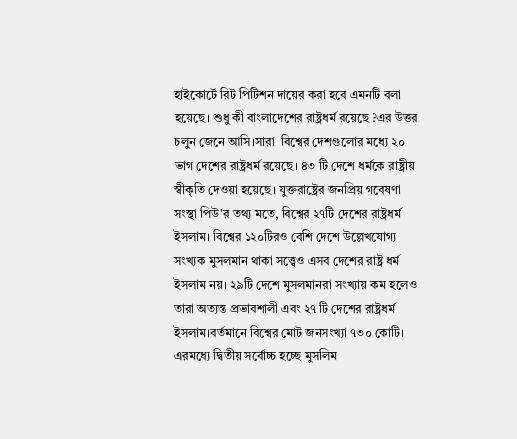হাইকোর্টে রিট পিটিশন দায়ের করা হবে এমনটি বলা হয়েছে। শুধু কী বাংলাদেশের রাষ্ট্রধর্ম রয়েছে ?এর উত্তর চলুন জেনে আসি।সারা  বিশ্বের দেশগুলোর মধ্যে ২০ ভাগ দেশের রাষ্ট্রধর্ম রয়েছে। ৪৩ টি দেশে ধর্মকে রাষ্ট্রীয় স্বীকৃতি দেওয়া হয়েছে। যুক্তরাষ্ট্রের জনপ্রিয় গবেষণা সংস্থা পিউ’র তথ্য মতে, বিশ্বের ২৭টি দেশের রাষ্ট্রধর্ম ইসলাম। বিশ্বের ১২০টিরও বেশি দেশে উল্লেখযোগ্য সংখ্যক মুসলমান থাকা সত্ত্বেও এসব দেশের রাষ্ট্র ধর্ম ইসলাম নয়। ২৯টি দেশে মুসলমানরা সংখ্যায় কম হলেও তারা অত্যন্ত প্রভাবশালী এবং ২৭ টি দেশের রাষ্ট্রধর্ম ইসলাম।বর্তমানে বিশ্বের মোট জনসংখ্যা ৭৩০ কোটি। এরমধ্যে দ্বিতীয় সর্বোচ্চ হচ্ছে মুসলিম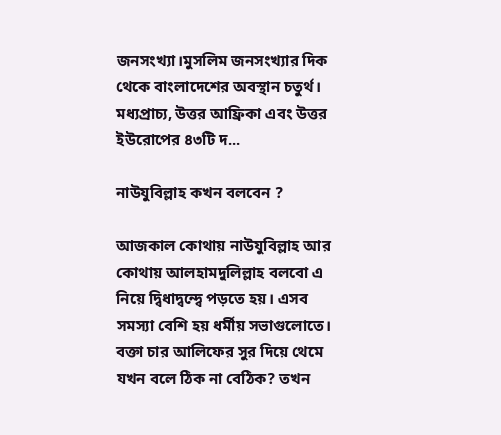জনসংখ্যা।মুসলিম জনসংখ্যার দিক থেকে বাংলাদেশের অবস্থান চতুর্থ। মধ্যপ্রাচ্য, উত্তর আফ্রিকা এবং উত্তর ইউরোপের ৪৩টি দ...

নাউযুবিল্লাহ কখন বলবেন ?

আজকাল কোথায় নাউযুবিল্লাহ আর কোথায় আলহামদুলিল্লাহ বলবো এ নিয়ে দ্বিধাদ্বন্দ্বে পড়তে হয়। এসব সমস্যা বেশি হয় ধর্মীয় সভাগুলোতে। বক্তা চার আলিফের সুর দিয়ে থেমে যখন বলে ঠিক না বেঠিক? তখন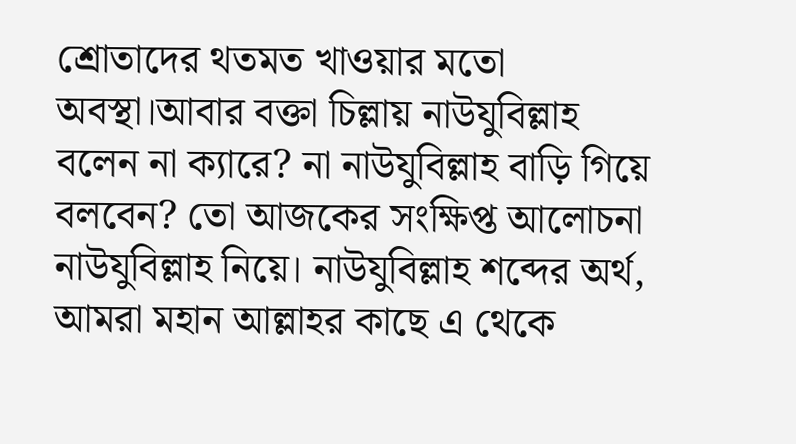শ্রোতাদের থতমত খাওয়ার মতো অবস্থা।আবার বক্তা চিল্লায় নাউযুবিল্লাহ বলেন না ক্যারে? না নাউযুবিল্লাহ বাড়ি গিয়ে বলবেন? তো আজকের সংক্ষিপ্ত আলোচনা নাউযুবিল্লাহ নিয়ে। নাউযুবিল্লাহ শব্দের অর্থ, আমরা মহান আল্লাহর কাছে এ থেকে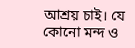আশ্রয় চাই। যে কোনো মন্দ ও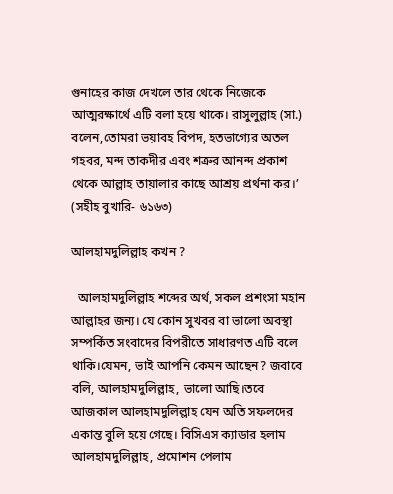গুনাহের কাজ দেখলে তার থেকে নিজেকে আত্মরক্ষার্থে এটি বলা হয়ে থাকে। রাসুলুল্লাহ (সা.) বলেন,তোমরা ভয়াবহ বিপদ, হতভাগ্যের অতল গহবর, মন্দ তাকদীর এবং শত্রুর আনন্দ প্রকাশ থেকে আল্লাহ তায়ালার কাছে আশ্রয় প্রর্থনা কর।’ (সহীহ বুখারি- ৬১৬৩)

আলহামদুলিল্লাহ কখন ?

  আলহামদুলিল্লাহ শব্দের অর্থ, সকল প্রশংসা মহান আল্লাহর জন্য। যে কোন সুখবর বা ভালো অবস্থা সম্পর্কিত সংবাদের বিপরীতে সাধারণত এটি বলে থাকি।যেমন, ভাই আপনি কেমন আছেন? জবাবে বলি, আলহামদুলিল্লাহ, ভালো আছি।তবে আজকাল আলহামদুলিল্লাহ যেন অতি সফলদের একান্ত বুলি হয়ে গেছে। বিসিএস ক্যাডার হলাম আলহামদুলিল্লাহ, প্রমোশন পেলাম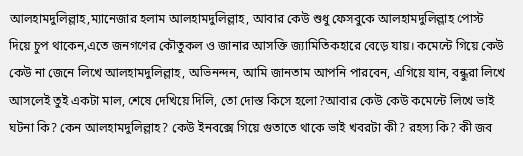আলহামদুলিল্লাহ,ম্যানেজার হলাম আলহামদুলিল্লাহ, আবার কেউ শুধু ফেসবুকে আলহামদুলিল্লাহ পোস্ট দিয়ে চুপ থাকেন,এতে জনগণের কৌতুকল ও জানার আসক্তি জ্যামিতিকহারে বেড়ে যায়। কমেন্টে গিয়ে কেউ কেউ না জেনে লিখে আলহামদুলিল্লাহ, অভিনন্দন, আমি জানতাম আপনি পারবেন, এগিয়ে যান, বন্ধুরা লিখে আসলেই তুই একটা মাল, শেষে দেখিয়ে দিলি, তো দোস্ত কিসে হলো?আবার কেউ কেউ কমেন্টে লিখে ভাই ঘটনা কি? কেন আলহামদুলিল্লাহ? কেউ ইনবক্সে গিয়ে গুতাতে থাকে ভাই খবরটা কী? রহস্য কি? কী জব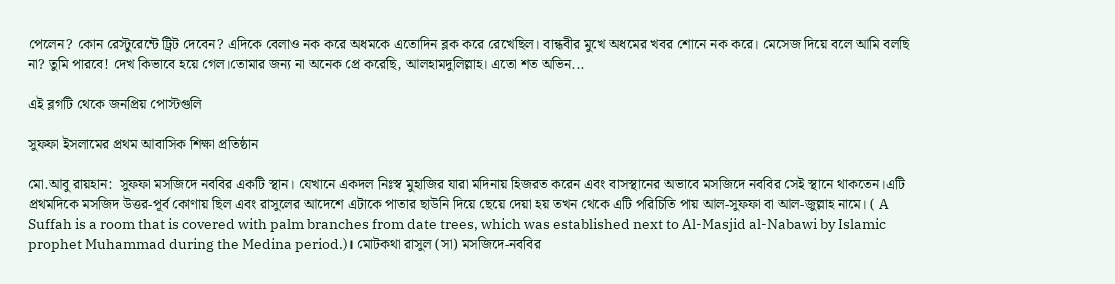পেলেন? কোন রেস্টুরেন্টে ট্রিট দেবেন? এদিকে বেলাও নক করে অধমকে এতোদিন ব্লক করে রেখেছিল। বান্ধবীর মুখে অধমের খবর শোনে নক করে। মেসেজ দিয়ে বলে আমি বলছি না? তুমি পারবে! দেখ কিভাবে হয়ে গেল।তোমার জন্য না অনেক প্রে করেছি, আলহামদুলিল্লাহ। এতো শত অভিন...

এই ব্লগটি থেকে জনপ্রিয় পোস্টগুলি

সুফফা ইসলামের প্রথম আবাসিক শিক্ষা প্রতিষ্ঠান

মো.আবু রায়হান:  সুফফা মসজিদে নববির একটি স্থান। যেখানে একদল নিঃস্ব মুহাজির যারা মদিনায় হিজরত করেন এবং বাসস্থানের অভাবে মসজিদে নববির সেই স্থানে থাকতেন।এটি প্রথমদিকে মসজিদ উত্তর-পূর্ব কোণায় ছিল এবং রাসুলের আদেশে এটাকে পাতার ছাউনি দিয়ে ছেয়ে দেয়া হয় তখন থেকে এটি পরিচিতি পায় আল-সুফফা বা আল-জুল্লাহ নামে। ( A Suffah is a room that is covered with palm branches from date trees, which was established next to Al-Masjid al-Nabawi by Islamic prophet Muhammad during the Medina period.)। মোটকথা রাসুল (সা) মসজিদে-নববির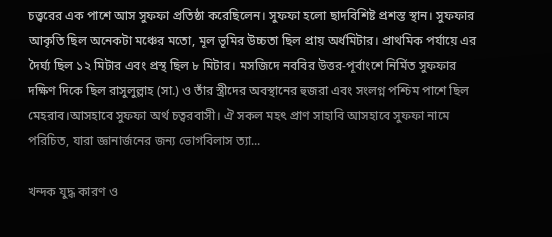চত্ত্বরের এক পাশে আস সুফফা প্রতিষ্ঠা করেছিলেন। সুফফা হলো ছাদবিশিষ্ট প্রশস্ত স্থান। সুফফার আকৃতি ছিল অনেকটা মঞ্চের মতো, মূল ভূমির উচ্চতা ছিল প্রায় অর্ধমিটার। প্রাথমিক পর্যায়ে এর দৈর্ঘ্য ছিল ১২ মিটার এবং প্রস্থ ছিল ৮ মিটার। মসজিদে নববির উত্তর-পূর্বাংশে নির্মিত সুফফার দক্ষিণ দিকে ছিল রাসুলুল্লাহ (সা.) ও তাঁর স্ত্রীদের অবস্থানের হুজরা এবং সংলগ্ন পশ্চিম পাশে ছিল মেহরাব।আসহাবে সুফফা অৰ্থ চত্বরবাসী। ঐ সকল মহৎ প্ৰাণ সাহাবি আসহাবে সুফফা নামে পরিচিত, যারা জ্ঞানার্জনের জন্য ভোগবিলাস ত্যা...

খন্দক যুদ্ধ কারণ ও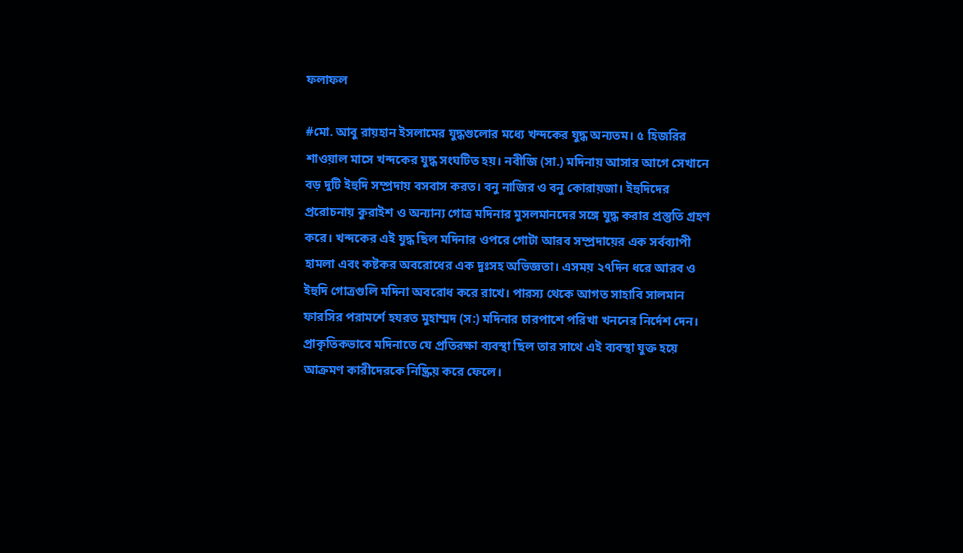ফলাফল

#মো. আবু রায়হান ইসলামের যুদ্ধগুলোর মধ্যে খন্দকের যুদ্ধ অন্যতম। ৫ হিজরির শাওয়াল মাসে খন্দকের যুদ্ধ সংঘটিত হয়। নবীজি (সা.) মদিনায় আসার আগে সেখানে বড় দুটি ইহুদি সম্প্রদায় বসবাস করত। বনু নাজির ও বনু কোরায়জা। ইহুদিদের প্ররোচনায় কুরাইশ ও অন্যান্য গোত্র মদিনার মুসলমানদের সঙ্গে যুদ্ধ করার প্রস্তুতি গ্রহণ করে। খন্দকের এই যুদ্ধ ছিল মদিনার ওপরে গোটা আরব সম্প্রদায়ের এক সর্বব্যাপী হামলা এবং কষ্টকর অবরোধের এক দুঃসহ অভিজ্ঞতা। এসময় ২৭দিন ধরে আরব ও ইহুদি গোত্রগুলি মদিনা অবরোধ করে রাখে। পারস্য থেকে আগত সাহাবি সালমান ফারসির পরামর্শে হযরত মুহাম্মদ (স:) মদিনার চারপাশে পরিখা খননের নির্দেশ দেন। প্রাকৃতিকভাবে মদিনাতে যে প্রতিরক্ষা ব্যবস্থা ছিল তার সাথে এই ব্যবস্থা যুক্ত হয়ে আক্রমণ কারীদেরকে নিষ্ক্রিয় করে ফেলে।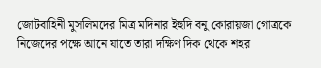জোটবাহিনী মুসলিমদের মিত্র মদিনার ইহুদি বনু কোরায়জা গোত্রকে নিজেদের পক্ষে আনে যাতে তারা দক্ষিণ দিক থেকে শহর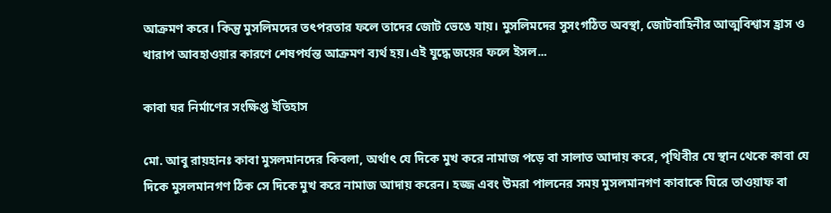আক্রমণ করে। কিন্তু মুসলিমদের তৎপরতার ফলে তাদের জোট ভেঙে যায়। মুসলিমদের সুসংগঠিত অবস্থা, জোটবাহিনীর আত্মবিশ্বাস হ্রাস ও খারাপ আবহাওয়ার কারণে শেষপর্যন্ত আক্রমণ ব্যর্থ হয়।এই যুদ্ধে জয়ের ফলে ইসল...

কাবা ঘর নির্মাণের সংক্ষিপ্ত ইতিহাস

মো. আবু রায়হানঃ কাবা মুসলমানদের কিবলা, অর্থাৎ যে দিকে মুখ করে নামাজ পড়ে বা সালাত আদায় করে, পৃথিবীর যে স্থান থেকে কাবা যে দিকে মুসলমানগণ ঠিক সে দিকে মুখ করে নামাজ আদায় করেন। হজ্জ এবং উমরা পালনের সময় মুসলমানগণ কাবাকে ঘিরে তাওয়াফ বা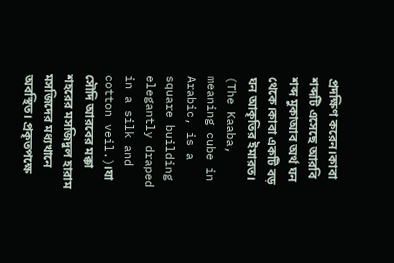প্রদক্ষিণ করেন।কাবা শব্দটি এসেছে আরবি শব্দ মুকাআব অর্থ ঘন থেকে।কাবা একটি বড় ঘন আকৃতির ইমারত। (The Kaaba, meaning cube in Arabic, is a square building elegantly draped in a silk and cotton veil.)।যা সৌদি আরবের মক্কা শহরের মসজিদুল হারাম মসজিদের মধ্যখানে অবস্থিত। প্রকৃতপক্ষে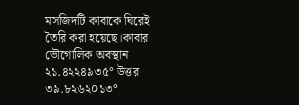মসজিদটি কাবাকে ঘিরেই তৈরি করা হয়েছে।কাবার ভৌগোলিক অবস্থান ২১.৪২২৪৯৩৫° উত্তর ৩৯.৮২৬২০১৩°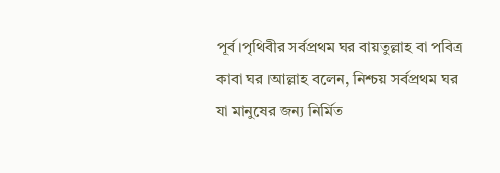পূর্ব।পৃথিবীর সর্বপ্রথম ঘর বায়তুল্লাহ বা পবিত্র কাবা ঘর ।আল্লাহ বলেন, নিশ্চয় সর্বপ্রথম ঘর যা মানুষের জন্য নির্মিত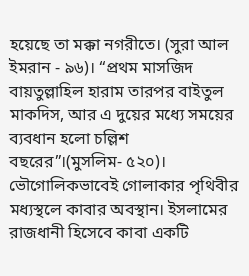হয়েছে তা মক্কা নগরীতে। (সুরা আল ইমরান - ৯৬)। “প্রথম মাসজিদ বায়তুল্লাহিল হারাম তারপর বাইতুল মাকদিস, আর এ দুয়ের মধ্যে সময়ের ব্যবধান হলো চল্লিশ বছরের”।(মুসলিম- ৫২০)। ভৌগোলিকভাবেই গোলাকার পৃথিবীর মধ্যস্থলে কাবার অবস্থান। ইসলামের রাজধানী হিসেবে কাবা একটি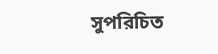সুপরিচিত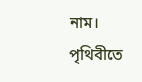নাম। পৃথিবীতে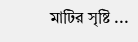মাটির সৃষ্টি ...